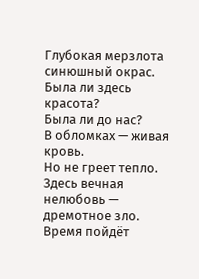Глубокая мерзлота
синюшный окрас.
Была ли здесь красота?
Была ли до нас?
В обломках — живая кровь.
Но не греет тепло.
Здесь вечная нелюбовь —
дремотное зло.
Время пойдёт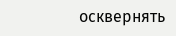осквернять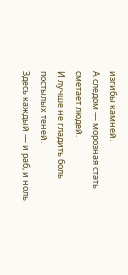изгибы камней.
А следом — морозная стать
сметает людей.
И лучше не гладить боль
постылых теней.
Здесь каждый — и раб, и ноль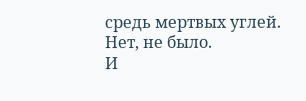средь мертвых углей.
Нет, не было.
И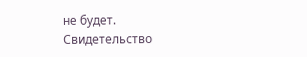не будет.
Свидетельство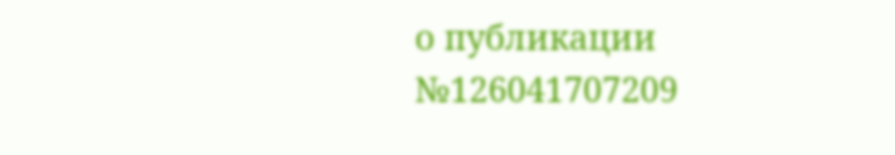о публикации №126041707209